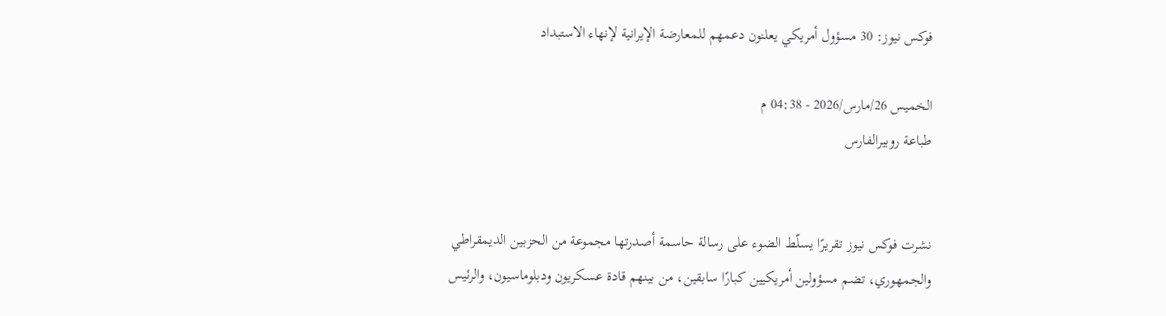فوكس نيوز: 30 مسؤول أمريكي يعلنون دعمهم للمعارضة الإيرانية لإنهاء الاستبداد

الخميس 26/مارس/2026 - 04:38 م
طباعة روبيرالفارس


نشرت فوكس نيوز تقريرًا يسلّط الضوء على رسالة حاسمة أصدرتها مجموعة من الحزبين الديمقراطي والجمهوري، تضم مسؤولين أمريكيين كبارًا سابقين، من بينهم قادة عسكريون ودبلوماسيون، والرئيس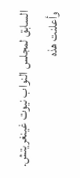السابق لمجلس النواب نيوت غينغريتش. وأعلنت هذه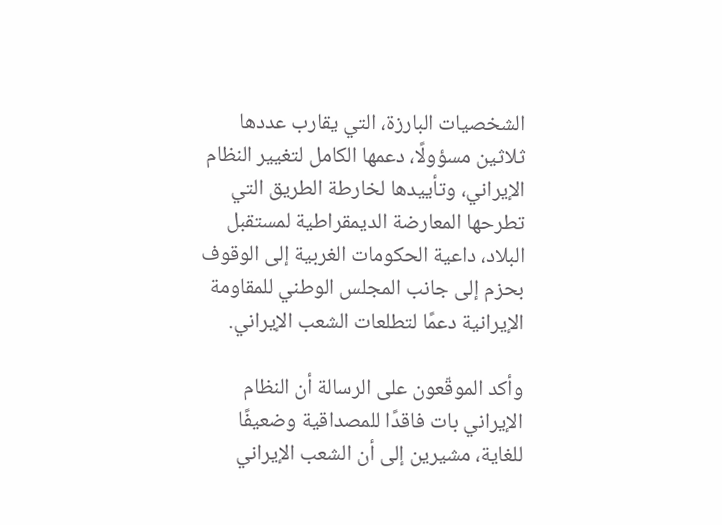الشخصيات البارزة، التي يقارب عددها ثلاثين مسؤولًا، دعمها الكامل لتغيير النظام الإيراني، وتأييدها لخارطة الطريق التي تطرحها المعارضة الديمقراطية لمستقبل البلاد، داعية الحكومات الغربية إلى الوقوف بحزم إلى جانب المجلس الوطني للمقاومة الإيرانية دعمًا لتطلعات الشعب الإيراني.

وأكد الموقّعون على الرسالة أن النظام الإيراني بات فاقدًا للمصداقية وضعيفًا للغاية، مشيرين إلى أن الشعب الإيراني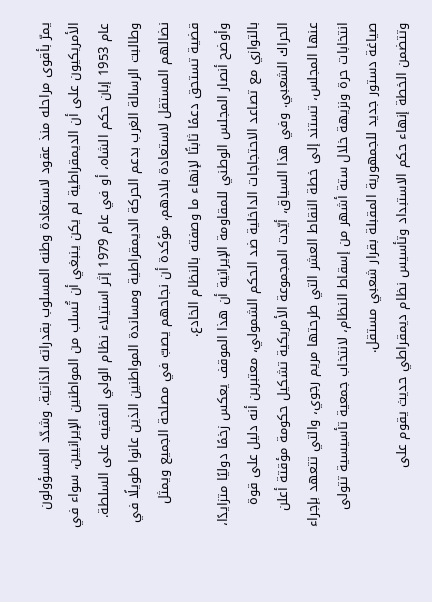يمرّ بأقوى مراحله منذ عقود لاستعادة وطنه المسلوب بقدراته الذاتية. وشدّد المسؤولون الأمريكيون على أن الديمقراطية لم يكن ينبغي أن تُسلب من المواطنين الإيرانيين، سواء في عام 1953 إبان حكم الشاه، أو في عام 1979 إثر استيلاء نظام الولي الفقيه على السلطة. وطالبت الرسالة الغرب بدعم الحركة الديمقراطية ومساندة المواطنين الذين عانوا طويلًا في نضالهم المستقل لاستعادة بلادهم، مؤكدة أن نجاحهم يصبّ في مصلحة الجميع ويمثل قضية تستحق دعمًا ثابتًا لإنهاء ما وصفته بالنظام الخادع.
وأوضح أنصار المجلس الوطني للمقاومة الإيرانية أن هذا الموقف يعكس زخمًا دوليًا متزايدًا، بالتوازي مع تصاعد الاحتجاجات الداخلية ضد الحكم الشمولي، معتبرين أنه دليل على قوة الحراك الشعبي. وفي هذا السياق، أيّدت المجموعة الأمريكية تشكيل حكومة مؤقتة أعلن عنها المجلس، تستند إلى خطة النقاط العشر التي طرحتها مريم رجوي، والتي تتعهد بإجراء انتخابات حرة ونزيهة خلال ستة أشهر من إسقاط النظام، لانتخاب جمعية تأسيسية تتولى صياغة دستور جديد للجمهورية المقبلة بقرار شعبي مستقل.
وتتضمن الخطة إنهاء حكم الاستبداد وتأسيس نظام ديمقراطي حديث يقوم على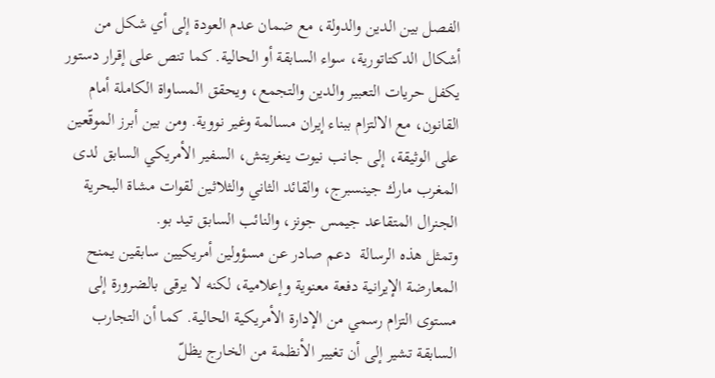الفصل بين الدين والدولة، مع ضمان عدم العودة إلى أي شكل من أشكال الدكتاتورية، سواء السابقة أو الحالية. كما تنص على إقرار دستور يكفل حريات التعبير والدين والتجمع، ويحقق المساواة الكاملة أمام القانون، مع الالتزام ببناء إيران مسالمة وغير نووية. ومن بين أبرز الموقّعين على الوثيقة، إلى جانب نيوت ينغريتش، السفير الأمريكي السابق لدى المغرب مارك جينسبرج، والقائد الثاني والثلاثين لقوات مشاة البحرية الجنرال المتقاعد جيمس جونز، والنائب السابق تيد بو.
وتمثل هذه الرسالة  دعم صادر عن مسؤولين أمريكيين سابقين يمنح المعارضة الإيرانية دفعة معنوية وإعلامية، لكنه لا يرقى بالضرورة إلى مستوى التزام رسمي من الإدارة الأمريكية الحالية. كما أن التجارب السابقة تشير إلى أن تغيير الأنظمة من الخارج يظلّ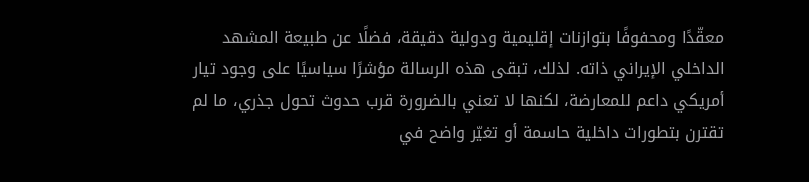معقّدًا ومحفوفًا بتوازنات إقليمية ودولية دقيقة، فضلًا عن طبيعة المشهد الداخلي الإيراني ذاته. لذلك، تبقى هذه الرسالة مؤشرًا سياسيًا على وجود تيار أمريكي داعم للمعارضة، لكنها لا تعني بالضرورة قرب حدوث تحول جذري، ما لم تقترن بتطورات داخلية حاسمة أو تغيّر واضح في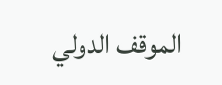الموقف الدولي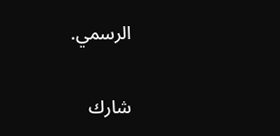الرسمي.

شارك